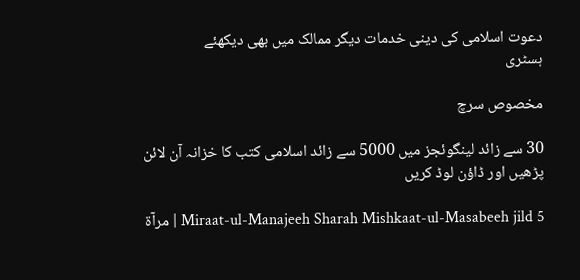دعوت اسلامی کی دینی خدمات دیگر ممالک میں بھی دیکھئے
ہسٹری

مخصوص سرچ

30 سے زائد لینگوئجز میں 5000 سے زائد اسلامی کتب کا خزانہ آن لائن پڑھیں اور ڈاؤن لوڈ کریں

Miraat-ul-Manajeeh Sharah Mishkaat-ul-Masabeeh jild 5 | مرآۃ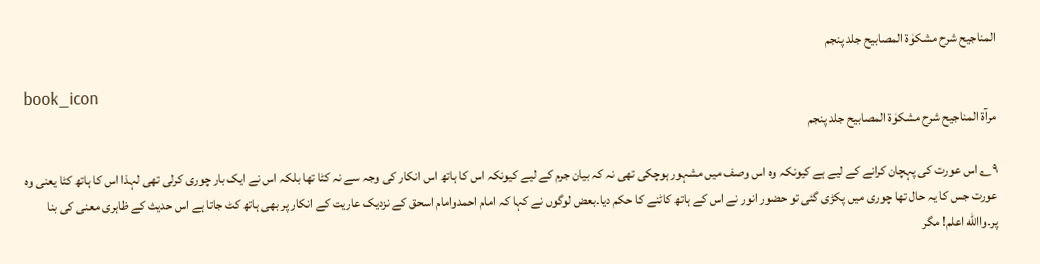المناجیح شرح مشکوٰۃ المصابیح جلد پنجم

book_icon
مرآۃ المناجیح شرح مشکوٰۃ المصابیح جلد پنجم

۹؎ اس عورت کی پہچان کرانے کے لیے ہے کیونکہ وہ اس وصف میں مشہور ہوچکی تھی نہ کہ بیان جرم کے لیے کیونکہ اس کا ہاتھ اس انکار کی وجہ سے نہ کٹا تھا بلکہ اس نے ایک بار چوری کرلی تھی لہذا اس کا ہاتھ کٹا یعنی وہ عورت جس کا یہ حال تھا چوری میں پکڑی گئی تو حضور انور نے اس کے ہاتھ کاٹنے کا حکم دیا۔بعض لوگوں نے کہا کہ امام احمدوامام اسحق کے نزدیک عاریت کے انکار پر بھی ہاتھ کٹ جاتا ہے اس حدیث کے ظاہری معنی کی بنا پر۔واالله اعلم! مگر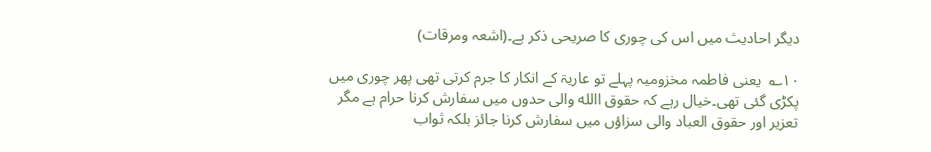دیگر احادیث میں اس کی چوری کا صریحی ذکر ہے۔(اشعہ ومرقات)

۱۰؎  یعنی فاطمہ مخزومیہ پہلے تو عاریۃ کے انکار کا جرم کرتی تھی پھر چوری میں پکڑی گئی تھی۔خیال رہے کہ حقوق االله والی حدوں میں سفارش کرنا حرام ہے مگر تعزیر اور حقوق العباد والی سزاؤں میں سفارش کرنا جائز بلکہ ثواب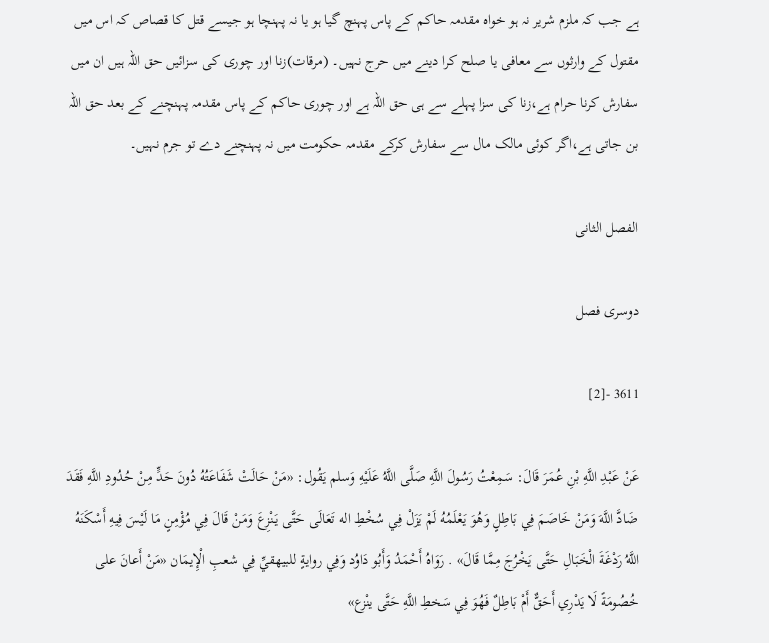ہے جب کہ ملزم شریر نہ ہو خواہ مقدمہ حاکم کے پاس پہنچ گیا ہو یا نہ پہنچا ہو جیسے قتل کا قصاص کہ اس میں مقتول کے وارثوں سے معافی یا صلح کرا دینے میں حرج نہیں۔ (مرقات)زنا اور چوری کی سزائیں حق اللہ ہیں ان میں سفارش کرنا حرام ہے،زنا کی سزا پہلے سے ہی حق اللہ ہے اور چوری حاکم کے پاس مقدمہ پہنچنے کے بعد حق اللہ بن جاتی ہے،اگر کوئی مالک مال سے سفارش کرکے مقدمہ حکومت میں نہ پہنچنے دے تو جرم نہیں۔

الفصل الثانی

دوسری فصل

3611 -[2]

عَنْ عَبْدِ اللَّهِ بْنِ عُمَرَ قَالَ: سَمِعْتُ رَسُولَ اللَّهِ صَلَّى اللَّهُ عَلَيْهِ وَسلم يَقُول: «مَنْ حَالَتْ شَفَاعَتُهُ دُونَ حَدٍّ مِنْ حُدُودِ اللَّهِ فَقَدَ ضَادَّ اللَّهَ وَمَنْ خَاصَمَ فِي بَاطِلٍ وَهُوَ يَعْلَمُهُ لَمْ يَزَلْ فِي سُخْطِ اله تَعَالَى حَتَّى يَنْزِعَ وَمَنْ قَالَ فِي مُؤْمِنٍ مَا لَيْسَ فِيهِ أَسْكَنَهُ اللَّهُ رَدْغَةَ الْخَبَالِ حَتَّى يَخْرُجَ مِمَّا قَالَ» . رَوَاهُ أَحْمَدُ وَأَبُو دَاوُد وَفِي روايةٍ للبيهقيِّ فِي شعبِ الْإِيمَان «مَنْ أَعانَ على خُصُومَةً لَا يَدْرِي أَحَقٌّ أَمْ بَاطِلٌ فَهُوَ فِي سَخطِ اللَّهِ حَتَّى ينْزع»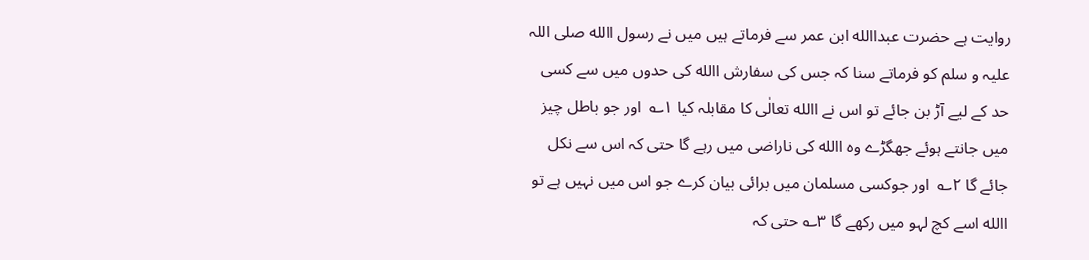روایت ہے حضرت عبداالله ابن عمر سے فرماتے ہیں میں نے رسول االله صلی اللہ علیہ و سلم کو فرماتے سنا کہ جس کی سفارش االله کی حدوں میں سے کسی حد کے لیے آڑ بن جائے تو اس نے االله تعالٰی کا مقابلہ کیا ۱؎  اور جو باطل چیز میں جانتے ہوئے جھگڑے وہ االله کی ناراضی میں رہے گا حتی کہ اس سے نکل جائے گا ۲؎  اور جوکسی مسلمان میں برائی بیان کرے جو اس میں نہیں ہے تو االله اسے کچ لہو میں رکھے گا ۳؎ حتی کہ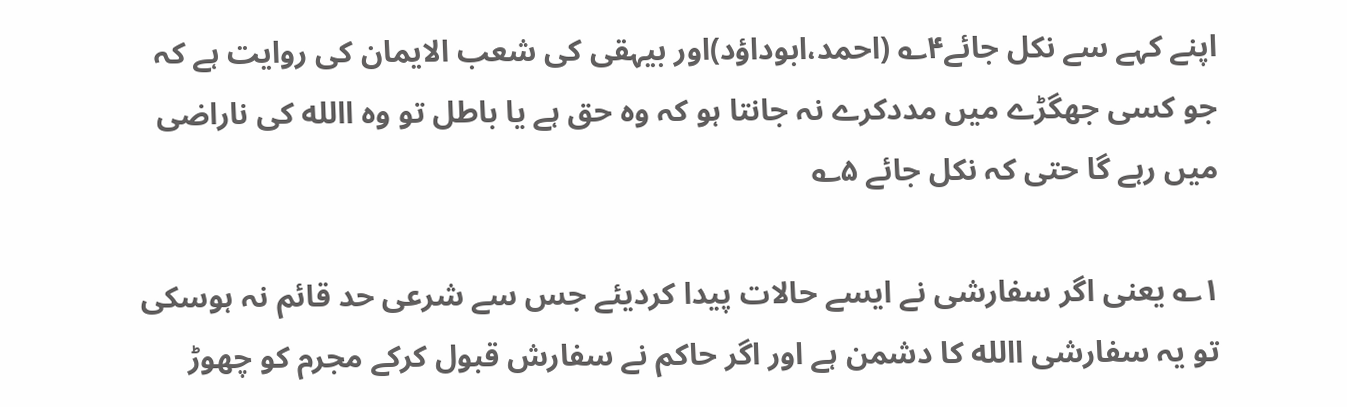اپنے کہے سے نکل جائے۴؎ (احمد،ابوداؤد)اور بیہقی کی شعب الایمان کی روایت ہے کہ جو کسی جھگڑے میں مددکرے نہ جانتا ہو کہ وہ حق ہے یا باطل تو وہ االله کی ناراضی میں رہے گا حتی کہ نکل جائے ۵؎

۱؎ یعنی اگر سفارشی نے ایسے حالات پیدا کردیئے جس سے شرعی حد قائم نہ ہوسکی تو یہ سفارشی االله کا دشمن ہے اور اگر حاکم نے سفارش قبول کرکے مجرم کو چھوڑ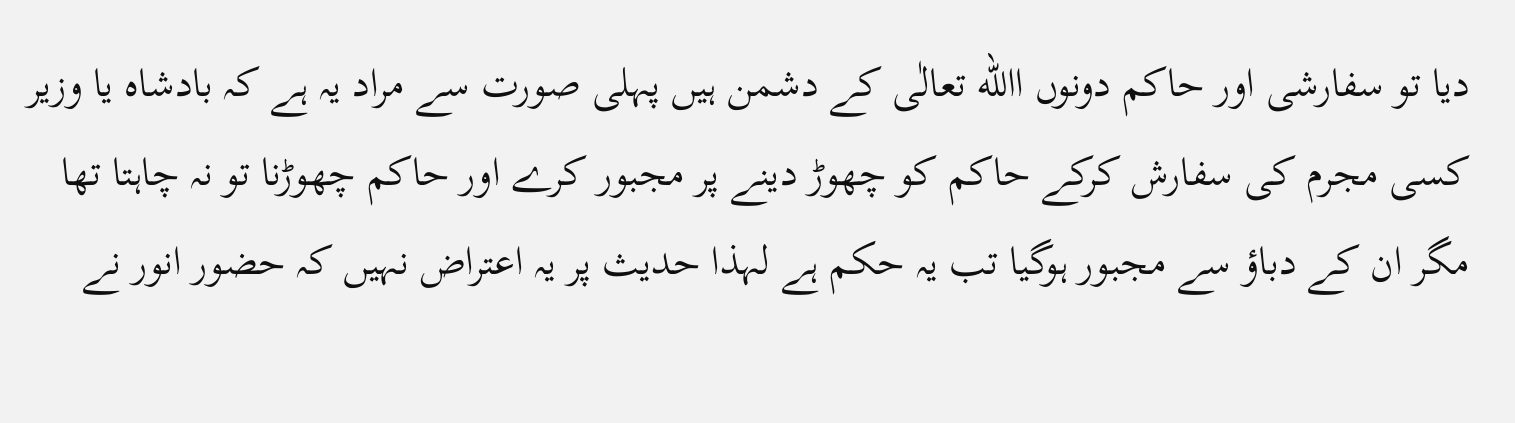دیا تو سفارشی اور حاکم دونوں االله تعالٰی کے دشمن ہیں پہلی صورت سے مراد یہ ہے کہ بادشاہ یا وزیر کسی مجرم کی سفارش کرکے حاکم کو چھوڑ دینے پر مجبور کرے اور حاکم چھوڑنا تو نہ چاہتا تھا مگر ان کے دباؤ سے مجبور ہوگیا تب یہ حکم ہے لہذا حدیث پر یہ اعتراض نہیں کہ حضور انور نے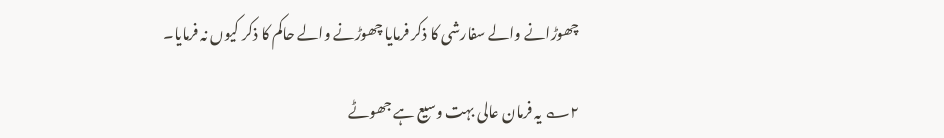چھوڑانے والے سفارشی کا ذکر فرمایا چھوڑنے والے حاکم کا ذکر کیوں نہ فرمایا۔

۲؎ یہ فرمان عالی بہت وسیع ہے جھوٹے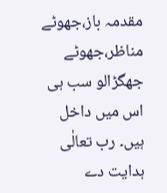مقدمہ باز،جھوٹے مناظر،جھوٹے جھگڑالو سب ہی اس میں داخل ہیں۔ رب تعالٰی ہدایت دے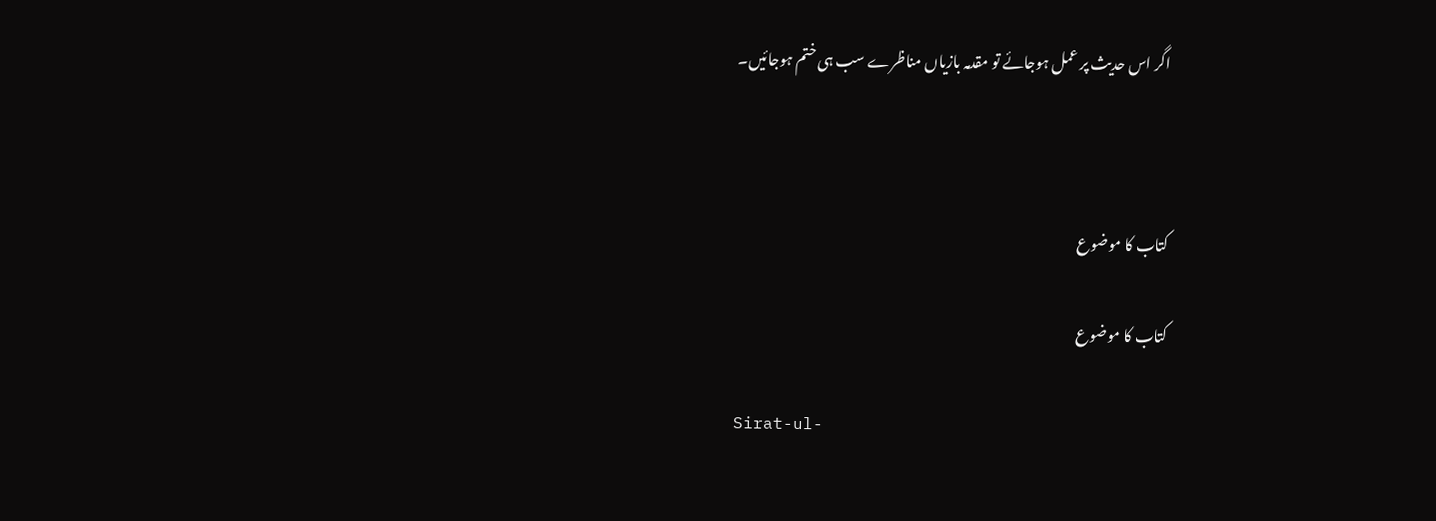اگر اس حدیث پر عمل ہوجائے تو مقدمہ بازیاں مناظرے سب ہی ختم ہوجائیں۔



کتاب کا موضوع

کتاب کا موضوع

Sirat-ul-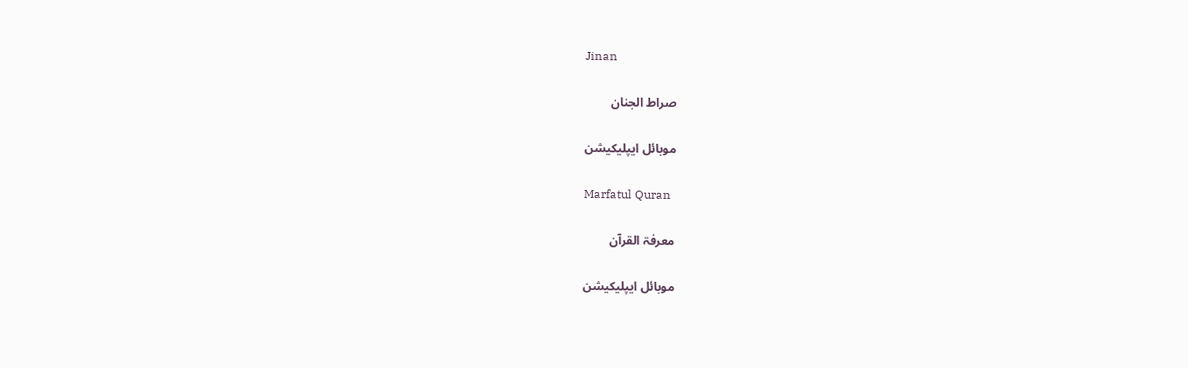Jinan

صراط الجنان

موبائل ایپلیکیشن

Marfatul Quran

معرفۃ القرآن

موبائل ایپلیکیشن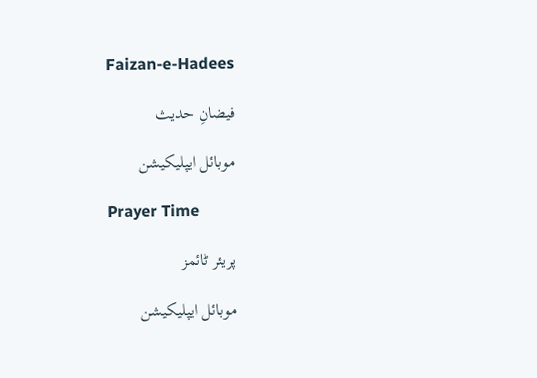Faizan-e-Hadees

فیضانِ حدیث

موبائل ایپلیکیشن

Prayer Time

پریئر ٹائمز

موبائل ایپلیکیشن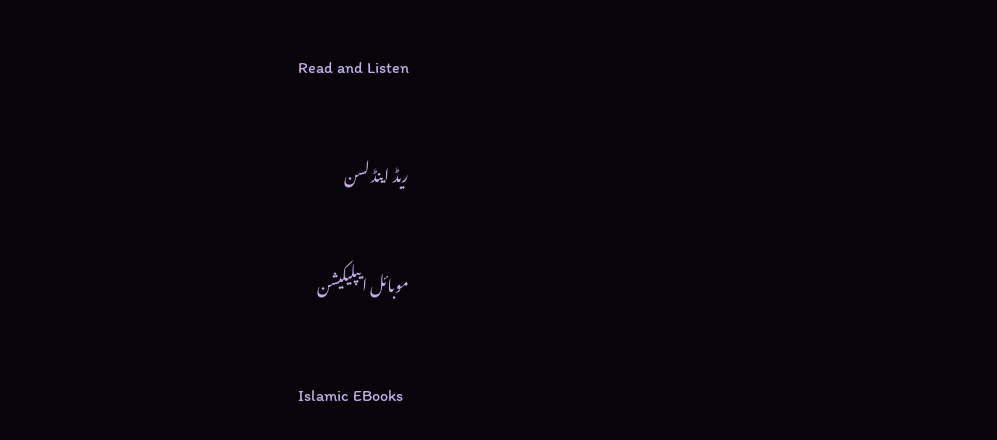Read and Listen

ریڈ اینڈ لسن

موبائل ایپلیکیشن

Islamic EBooks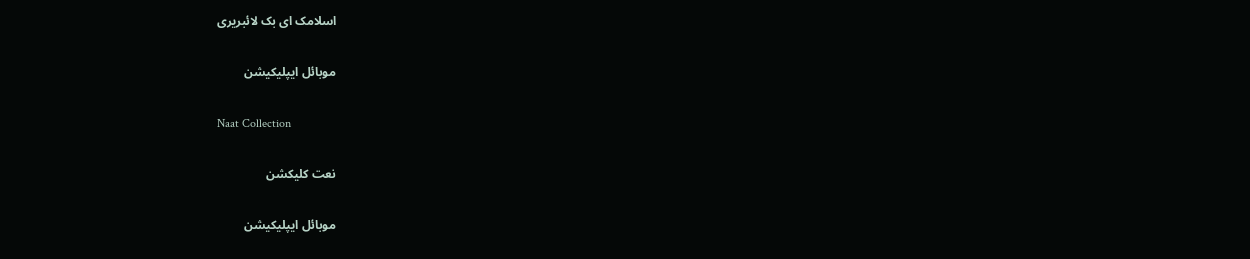اسلامک ای بک لائبریری

موبائل ایپلیکیشن

Naat Collection

نعت کلیکشن

موبائل ایپلیکیشن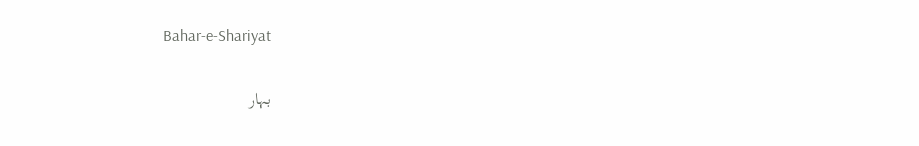Bahar-e-Shariyat

بہار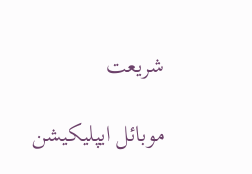شریعت

موبائل ایپلیکیشن